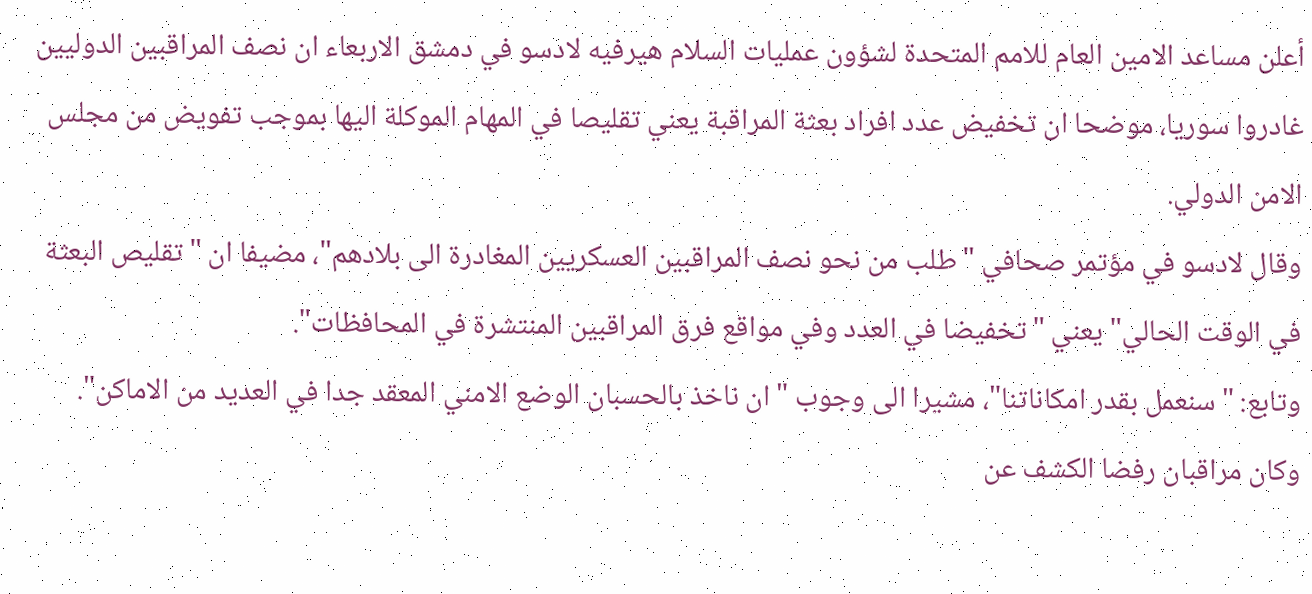أعلن مساعد الامين العام للامم المتحدة لشؤون عمليات السلام هيرفيه لادسو في دمشق الاربعاء ان نصف المراقبين الدوليين غادروا سوريا، موضحا ان تخفيض عدد افراد بعثة المراقبة يعني تقليصا في المهام الموكلة اليها بموجب تفويض من مجلس الامن الدولي.
وقال لادسو في مؤتمر صحافي "طلب من نحو نصف المراقبين العسكريين المغادرة الى بلادهم"، مضيفا ان "تقليص البعثة في الوقت الحالي" يعني "تخفيضا في العدد وفي مواقع فرق المراقبين المنتشرة في المحافظات".
وتابع: "سنعمل بقدر امكاناتنا"، مشيرا الى وجوب "ان ناخذ بالحسبان الوضع الامني المعقد جدا في العديد من الاماكن".
وكان مراقبان رفضا الكشف عن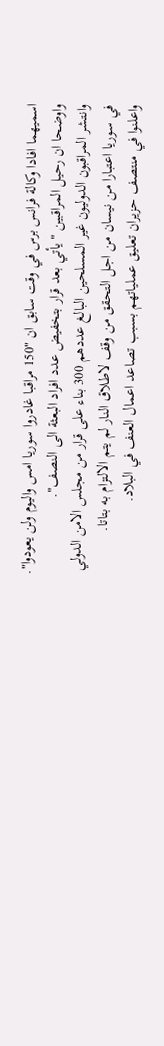اسميهما افادا وكالة فرانس برس في وقت سابق ان "150 مراقبا غادروا سوريا امس واليوم ولن يعودوا".
واوضحا ان رحيل المراقبين "يأتي بعد قرار بتخفيض عدد افراد البعثة الى النصف".
وانتشر المراقبون الدوليون غير المسلحين البالغ عددهم 300 بناء على قرار من مجلس الامن الدولي في سوريا اعتبارا من نيسان من اجل التحقق من وقف لاطلاق النار لم يتم الالتزام به بتاتا.
واعلنوا في منتصف حزيران تعليق عملياتهم بسبب تصاعد اعمال العنف في البلاد.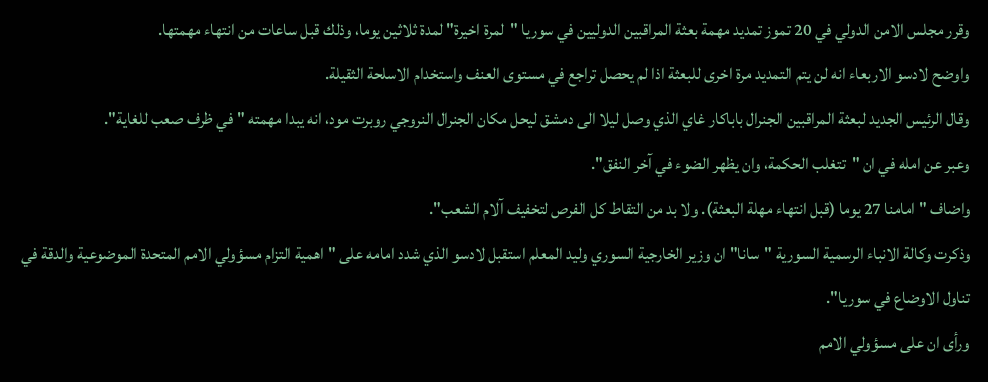وقرر مجلس الامن الدولي في 20 تموز تمديد مهمة بعثة المراقبين الدوليين في سوريا "لمرة اخيرة" لمدة ثلاثين يوما، وذلك قبل ساعات من انتهاء مهمتها.
واوضح لادسو الاربعاء انه لن يتم التمديد مرة اخرى للبعثة اذا لم يحصل تراجع في مستوى العنف واستخدام الاسلحة الثقيلة.
وقال الرئيس الجديد لبعثة المراقبين الجنرال باباكار غاي الذي وصل ليلا الى دمشق ليحل مكان الجنرال النروجي روبرت مود، انه يبدا مهمته "في ظرف صعب للغاية".
وعبر عن امله في ان "تتغلب الحكمة، وان يظهر الضوء في آخر النفق".
واضاف "امامنا 27 يوما (قبل انتهاء مهلة البعثة). ولا بد من التقاط كل الفرص لتخفيف آلام الشعب".
وذكرت وكالة الانباء الرسمية السورية "سانا" ان وزير الخارجية السوري وليد المعلم استقبل لادسو الذي شدد امامه على "اهمية التزام مسؤولي الامم المتحدة الموضوعية والدقة في تناول الاوضاع في سوريا".
ورأى ان على مسؤولي الامم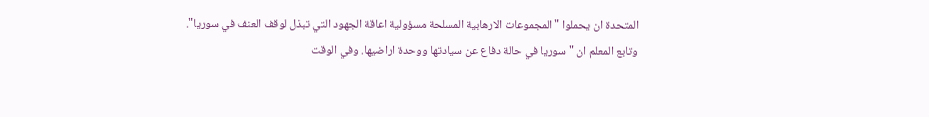المتحدة ان يحملوا "المجموعات الارهابية المسلحة مسؤولية اعاقة الجهود التي تبذل لوقف العنف في سوريا".
وتابع المعلم ان "سوريا في حالة دفاع عن سيادتها ووحدة اراضيها. وفي الوقت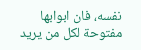نفسه، فان ابوابها مفتوحة لكل من يريد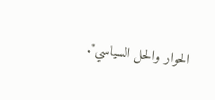الحوار والحل السياسي".